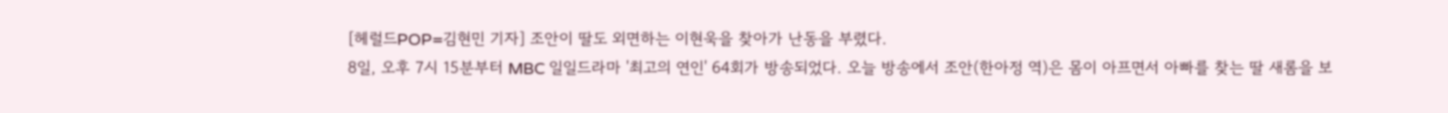[헤럴드POP=김현민 기자] 조안이 딸도 외면하는 이현욱을 찾아가 난동을 부렸다.
8일, 오후 7시 15분부터 MBC 일일드라마 '최고의 연인' 64회가 방송되었다. 오늘 방송에서 조안(한아정 역)은 몸이 아프면서 아빠를 찾는 딸 새롬을 보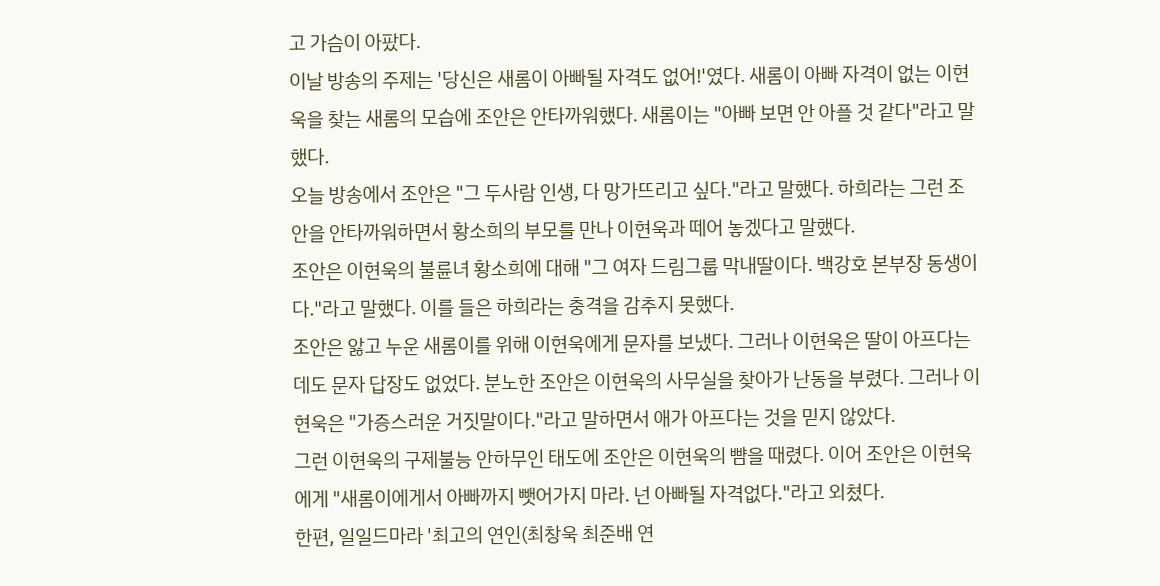고 가슴이 아팠다.
이날 방송의 주제는 '당신은 새롬이 아빠될 자격도 없어!'였다. 새롬이 아빠 자격이 없는 이현욱을 찾는 새롬의 모습에 조안은 안타까워했다. 새롬이는 "아빠 보면 안 아플 것 같다"라고 말했다.
오늘 방송에서 조안은 "그 두사람 인생, 다 망가뜨리고 싶다."라고 말했다. 하희라는 그런 조안을 안타까워하면서 황소희의 부모를 만나 이현욱과 떼어 놓겠다고 말했다.
조안은 이현욱의 불륜녀 황소희에 대해 "그 여자 드림그룹 막내딸이다. 백강호 본부장 동생이다."라고 말했다. 이를 들은 하희라는 충격을 감추지 못했다.
조안은 앓고 누운 새롬이를 위해 이현욱에게 문자를 보냈다. 그러나 이현욱은 딸이 아프다는 데도 문자 답장도 없었다. 분노한 조안은 이현욱의 사무실을 찾아가 난동을 부렸다. 그러나 이현욱은 "가증스러운 거짓말이다."라고 말하면서 애가 아프다는 것을 믿지 않았다.
그런 이현욱의 구제불능 안하무인 태도에 조안은 이현욱의 뺨을 때렸다. 이어 조안은 이현욱에게 "새롬이에게서 아빠까지 뺏어가지 마라. 넌 아빠될 자격없다."라고 외쳤다.
한편, 일일드마라 '최고의 연인(최창욱 최준배 연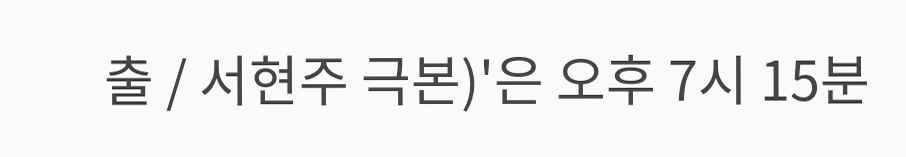출 / 서현주 극본)'은 오후 7시 15분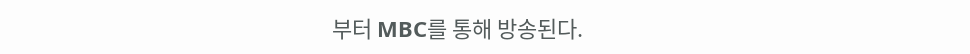부터 MBC를 통해 방송된다.